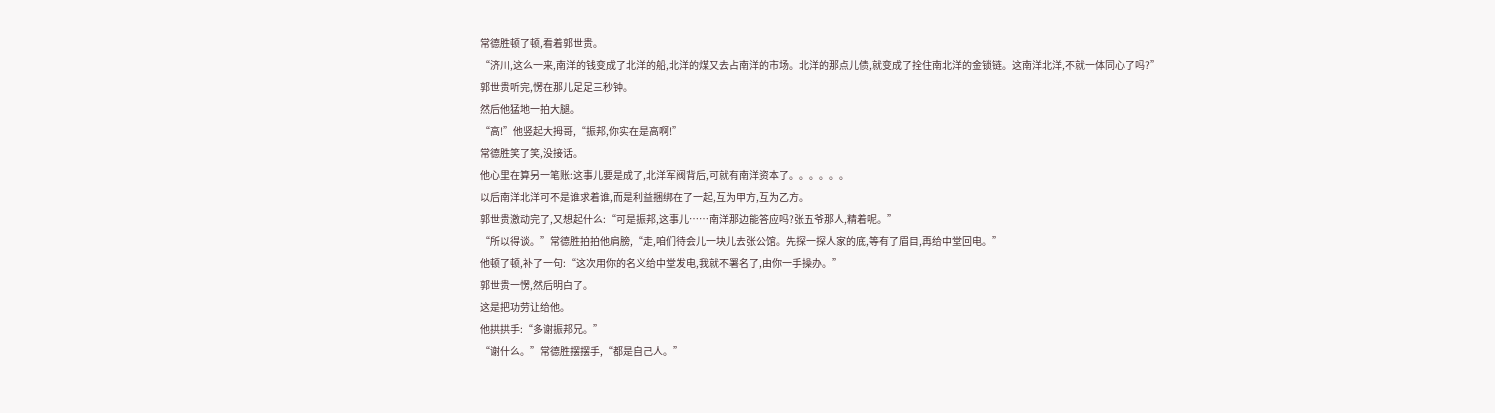常德胜顿了顿,看着郭世贵。
“济川,这么一来,南洋的钱变成了北洋的船,北洋的煤又去占南洋的市场。北洋的那点儿债,就变成了拴住南北洋的金锁链。这南洋北洋,不就一体同心了吗?”
郭世贵听完,愣在那儿足足三秒钟。
然后他猛地一拍大腿。
“高!”他竖起大拇哥,“振邦,你实在是高啊!”
常德胜笑了笑,没接话。
他心里在算另一笔账:这事儿要是成了,北洋军阀背后,可就有南洋资本了。。。。。。
以后南洋北洋可不是谁求着谁,而是利益捆绑在了一起,互为甲方,互为乙方。
郭世贵激动完了,又想起什么:“可是振邦,这事儿……南洋那边能答应吗?张五爷那人,精着呢。”
“所以得谈。”常德胜拍拍他肩膀,“走,咱们待会儿一块儿去张公馆。先探一探人家的底,等有了眉目,再给中堂回电。”
他顿了顿,补了一句:“这次用你的名义给中堂发电,我就不署名了,由你一手操办。”
郭世贵一愣,然后明白了。
这是把功劳让给他。
他拱拱手:“多谢振邦兄。”
“谢什么。”常德胜摆摆手,“都是自己人。”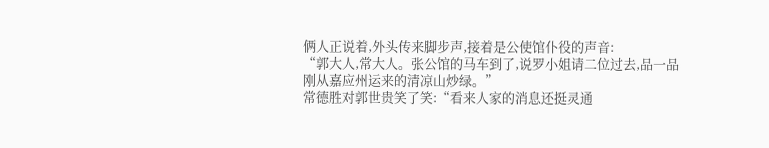俩人正说着,外头传来脚步声,接着是公使馆仆役的声音:
“郭大人,常大人。张公馆的马车到了,说罗小姐请二位过去,品一品刚从嘉应州运来的清凉山炒绿。”
常德胜对郭世贵笑了笑:“看来人家的消息还挺灵通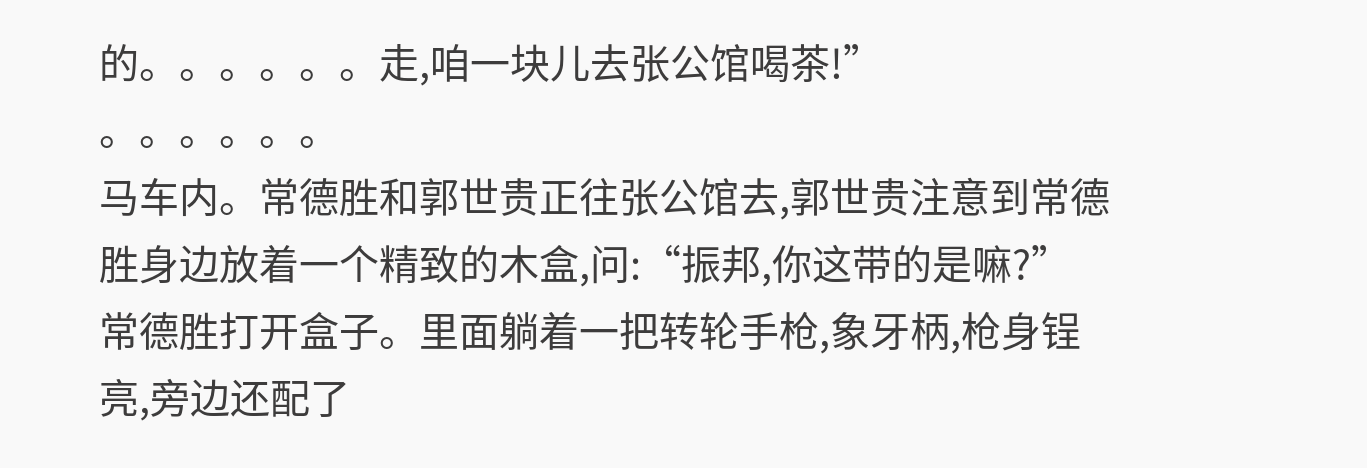的。。。。。。走,咱一块儿去张公馆喝茶!”
。。。。。。
马车内。常德胜和郭世贵正往张公馆去,郭世贵注意到常德胜身边放着一个精致的木盒,问:“振邦,你这带的是嘛?”
常德胜打开盒子。里面躺着一把转轮手枪,象牙柄,枪身锃亮,旁边还配了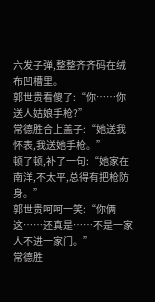六发子弹,整整齐齐码在绒布凹槽里。
郭世贵看傻了:“你……你送人姑娘手枪?”
常德胜合上盖子:“她送我怀表,我送她手枪。”
顿了顿,补了一句:“她家在南洋,不太平,总得有把枪防身。”
郭世贵呵呵一笑:“你俩这……还真是……不是一家人不进一家门。”
常德胜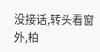没接话,转头看窗外,柏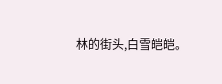林的街头,白雪皑皑。